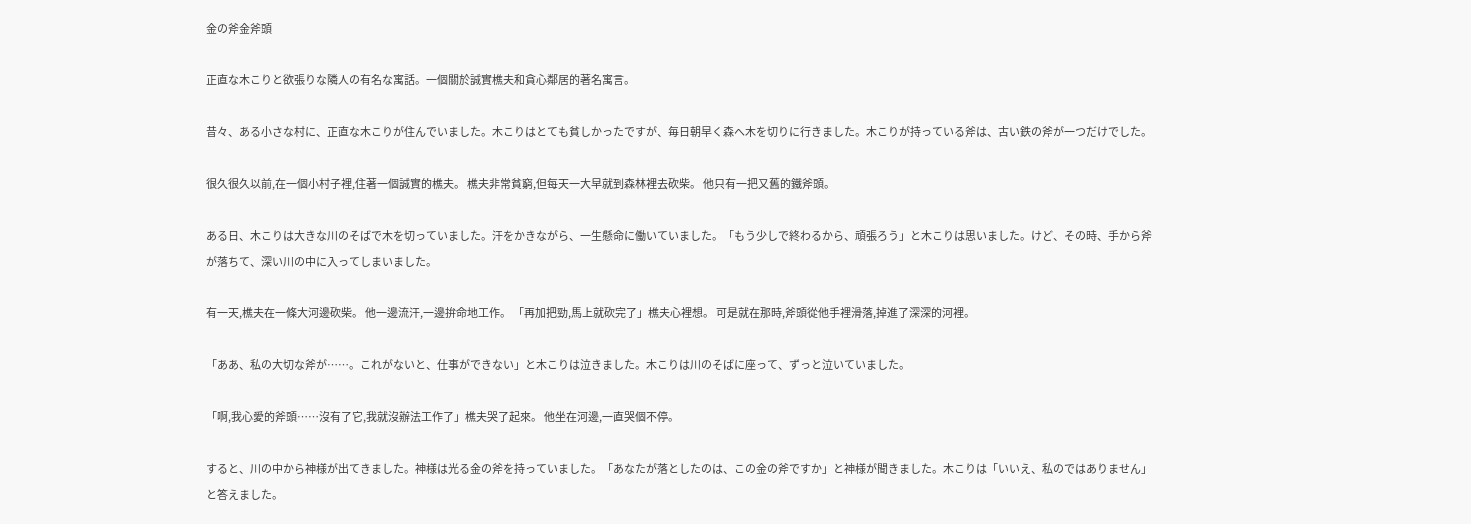金の斧金斧頭

正直な木こりと欲張りな隣人の有名な寓話。一個關於誠實樵夫和貪心鄰居的著名寓言。

昔々、ある小さな村に、正直な木こりが住んでいました。木こりはとても貧しかったですが、毎日朝早く森へ木を切りに行きました。木こりが持っている斧は、古い鉄の斧が一つだけでした。

很久很久以前,在一個小村子裡,住著一個誠實的樵夫。 樵夫非常貧窮,但每天一大早就到森林裡去砍柴。 他只有一把又舊的鐵斧頭。

ある日、木こりは大きな川のそばで木を切っていました。汗をかきながら、一生懸命に働いていました。「もう少しで終わるから、頑張ろう」と木こりは思いました。けど、その時、手から斧が落ちて、深い川の中に入ってしまいました。

有一天,樵夫在一條大河邊砍柴。 他一邊流汗,一邊拚命地工作。 「再加把勁,馬上就砍完了」樵夫心裡想。 可是就在那時,斧頭從他手裡滑落,掉進了深深的河裡。

「ああ、私の大切な斧が……。これがないと、仕事ができない」と木こりは泣きました。木こりは川のそばに座って、ずっと泣いていました。

「啊,我心愛的斧頭……沒有了它,我就沒辦法工作了」樵夫哭了起來。 他坐在河邊,一直哭個不停。

すると、川の中から神様が出てきました。神様は光る金の斧を持っていました。「あなたが落としたのは、この金の斧ですか」と神様が聞きました。木こりは「いいえ、私のではありません」と答えました。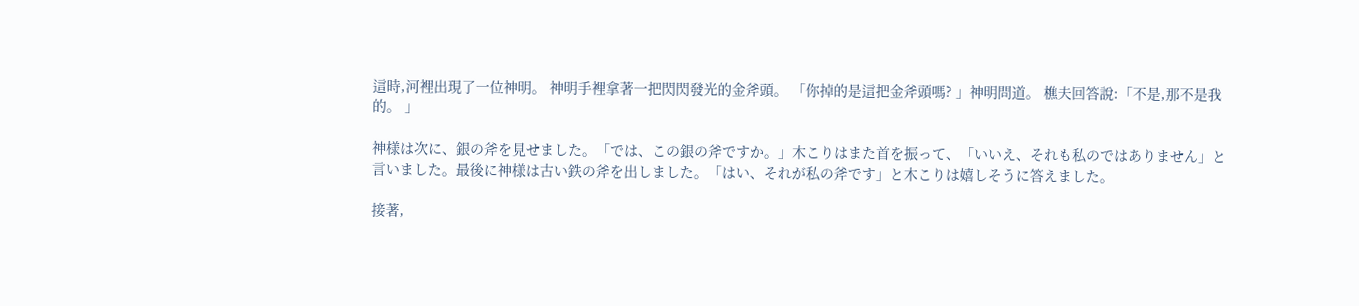這時,河裡出現了一位神明。 神明手裡拿著一把閃閃發光的金斧頭。 「你掉的是這把金斧頭嗎? 」神明問道。 樵夫回答說:「不是,那不是我的。 」

神様は次に、銀の斧を見せました。「では、この銀の斧ですか。」木こりはまた首を振って、「いいえ、それも私のではありません」と言いました。最後に神様は古い鉄の斧を出しました。「はい、それが私の斧です」と木こりは嬉しそうに答えました。

接著,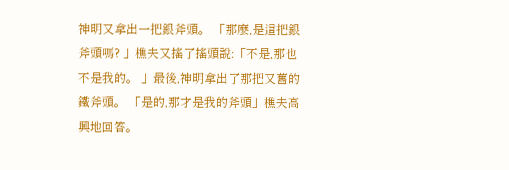神明又拿出一把銀斧頭。 「那麼,是這把銀斧頭嗎? 」樵夫又搖了搖頭說:「不是,那也不是我的。 」最後,神明拿出了那把又舊的鐵斧頭。 「是的,那才是我的斧頭」樵夫高興地回答。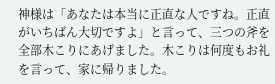神様は「あなたは本当に正直な人ですね。正直がいちばん大切ですよ」と言って、三つの斧を全部木こりにあげました。木こりは何度もお礼を言って、家に帰りました。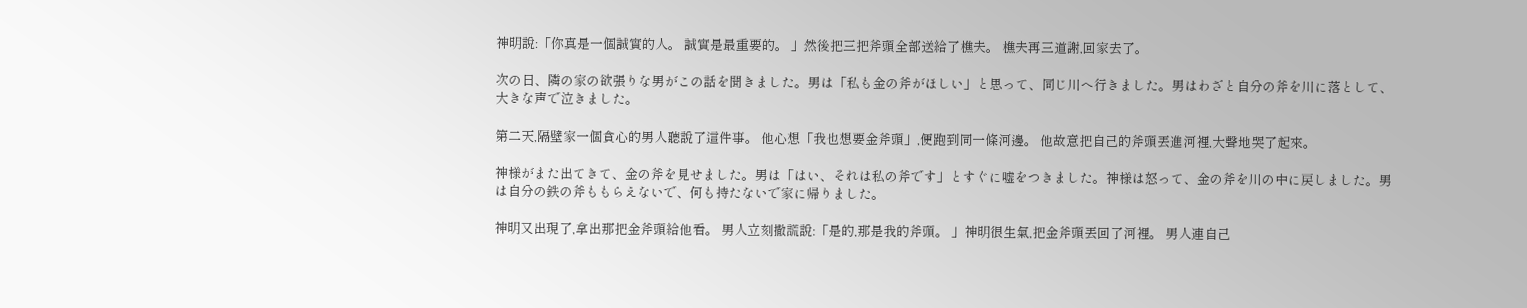神明說:「你真是一個誠實的人。 誠實是最重要的。 」然後把三把斧頭全部送給了樵夫。 樵夫再三道謝,回家去了。

次の日、隣の家の欲張りな男がこの話を聞きました。男は「私も金の斧がほしい」と思って、同じ川へ行きました。男はわざと自分の斧を川に落として、大きな声で泣きました。

第二天,隔壁家一個貪心的男人聽說了這件事。 他心想「我也想要金斧頭」,便跑到同一條河邊。 他故意把自己的斧頭丟進河裡,大聲地哭了起來。

神様がまた出てきて、金の斧を見せました。男は「はい、それは私の斧です」とすぐに嘘をつきました。神様は怒って、金の斧を川の中に戻しました。男は自分の鉄の斧ももらえないで、何も持たないで家に帰りました。

神明又出現了,拿出那把金斧頭給他看。 男人立刻撒謊說:「是的,那是我的斧頭。 」神明很生氣,把金斧頭丟回了河裡。 男人連自己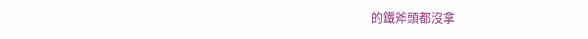的鐵斧頭都沒拿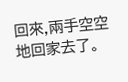回來,兩手空空地回家去了。